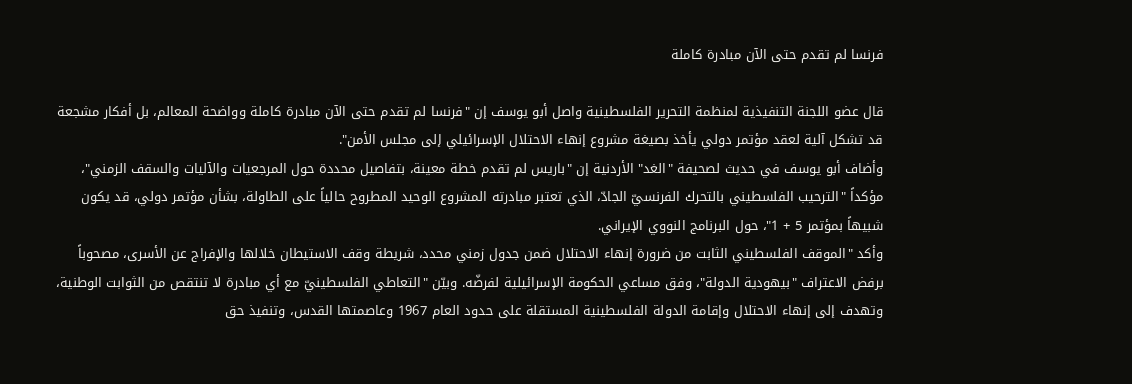فرنسا لم تقدم حتى الآن مبادرة كاملة

قال عضو اللجنة التنفيذية لمنظمة التحرير الفلسطينية واصل أبو يوسف إن "فرنسا لم تقدم حتى الآن مبادرة كاملة وواضحة المعالم، بل أفكار مشجعة قد تشكل آلية لعقد مؤتمر دولي يأخذ بصيغة مشروع إنهاء الاحتلال الإسرائيلي إلى مجلس الأمن".
وأضاف أبو يوسف في حديث لصحيفة "الغد" الأردنية إن "باريس لم تقدم خطة معينة، بتفاصيل محددة حول المرجعيات والآليات والسقف الزمني"، مؤكداً "الترحيب الفلسطيني بالتحرك الفرنسيّ الجادّ، الذي تعتبر مبادرته المشروع الوحيد المطروح حالياً على الطاولة، بشأن مؤتمر دولي، قد يكون شبيهاً بمؤتمر 5 + 1"، حول البرنامج النووي الإيراني.
وأكد "الموقف الفلسطيني الثابت من ضرورة إنهاء الاحتلال ضمن جدول زمني محدد، شريطة وقف الاستيطان خلالها والإفراج عن الأسرى، مصحوباً برفض الاعتراف "بيهودية الدولة"، وفق مساعي الحكومة الإسرائيلية لفرضّه. وبيّن "التعاطي الفلسطينيّ مع أي مبادرة لا تنتقص من الثوابت الوطنية، وتهدف إلى إنهاء الاحتلال وإقامة الدولة الفلسطينية المستقلة على حدود العام 1967 وعاصمتها القدس، وتنفيذ حق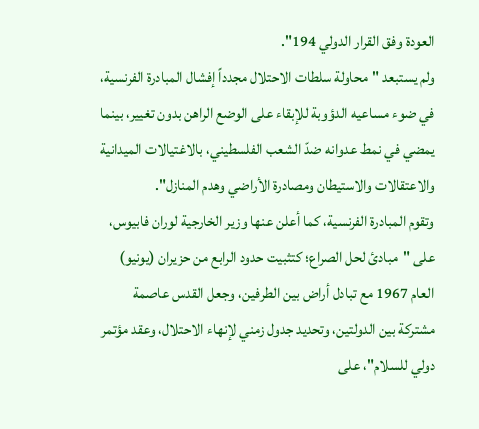العودة وفق القرار الدولي 194".
ولم يستبعد "محاولة سلطات الاحتلال مجدداً إفشال المبادرة الفرنسية، في ضوء مساعيه الدؤوبة للإبقاء على الوضع الراهن بدون تغيير، بينما يمضي في نمط عدوانه ضدّ الشعب الفلسطيني، بالاغتيالات الميدانية والاعتقالات والاستيطان ومصادرة الأراضي وهدم المنازل".
وتقوم المبادرة الفرنسية، كما أعلن عنها وزير الخارجية لوران فابيوس، على "مبادئ لحل الصراع؛ كتثبيت حدود الرابع من حزيران (يونيو) العام 1967 مع تبادل أراض بين الطرفين، وجعل القدس عاصمة مشتركة بين الدولتين، وتحديد جدول زمني لإنهاء الاحتلال، وعقد مؤتمر دولي للسلام"، على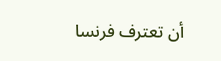أن تعترف فرنسا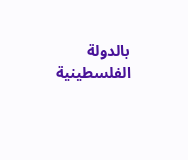بالدولة الفلسطينية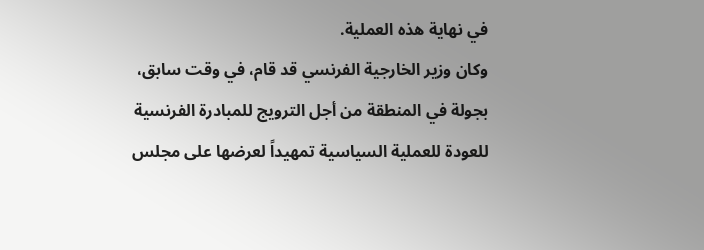في نهاية هذه العملية.
وكان وزير الخارجية الفرنسي قد قام، في وقت سابق، بجولة في المنطقة من أجل الترويج للمبادرة الفرنسية للعودة للعملية السياسية تمهيداً لعرضها على مجلس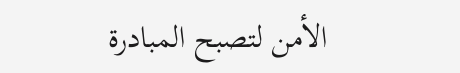الأمن لتصبح المبادرة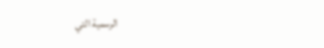الرسمية التي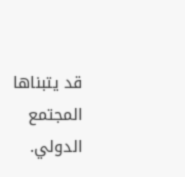قد يتبناها المجتمع الدولي.